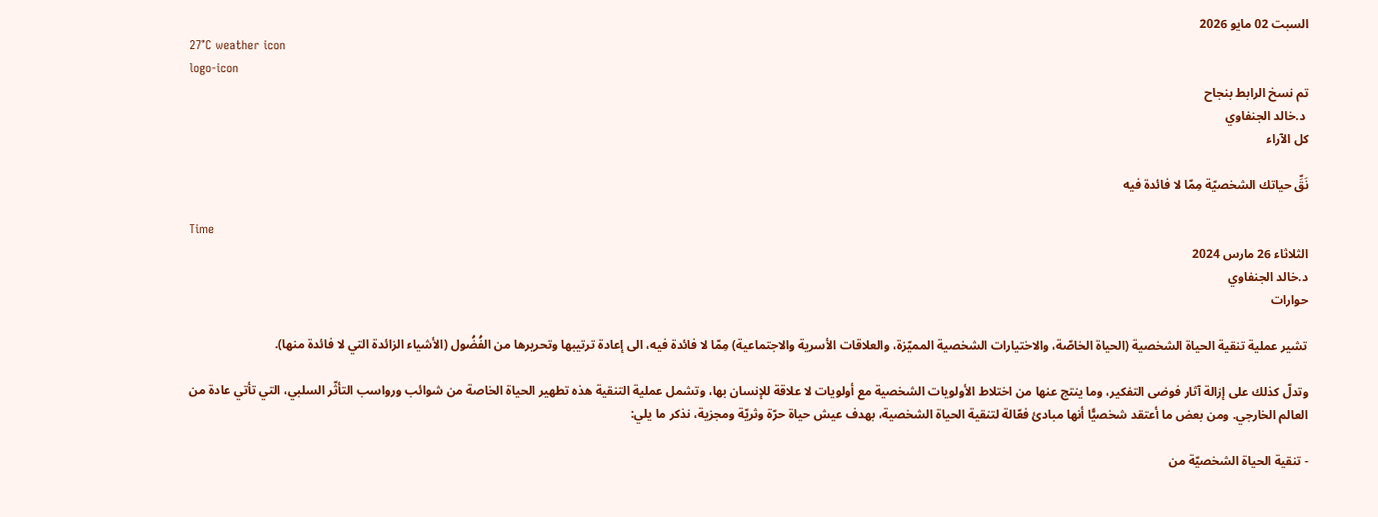السبت 02 مايو 2026
27°C weather icon
logo-icon
تم نسخ الرابط بنجاح
 د.خالد الجنفاوي
كل الآراء

نَقِّ حياتك الشخصيّة مِمّا لا فائدة فيه

Time
الثلاثاء 26 مارس 2024
د.خالد الجنفاوي
حوارات

تشير عملية تنقية الحياة الشخصية (الحياة الخاصّة، والاختيارات الشخصية المميّزة، والعلاقات الأسرية والاجتماعية) مِمّا لا فائدة فيه، الى إعادة ترتيبها وتحريرها من الفُضُول (الأشياء الزائدة التي لا فائدة منها).

وتدلّ كذلك على إزالة آثار فوضى التفكير، وما ينتج عنها من اختلاط الأولويات الشخصية مع أولويات لا علاقة للإنسان بها، وتشمل عملية التنقية هذه تطهير الحياة الخاصة من شوائب ورواسب التأثّر السلبي، التي تأتي عادة من العالم الخارجي. ومن بعض ما أعتقد شخصيًّا أنها مبادئ فعّالة لتنقية الحياة الشخصية، بهدف عيش حياة حرّة وثريّة ومجزية، نذكر ما يلي:

- تنقية الحياة الشخصيّة من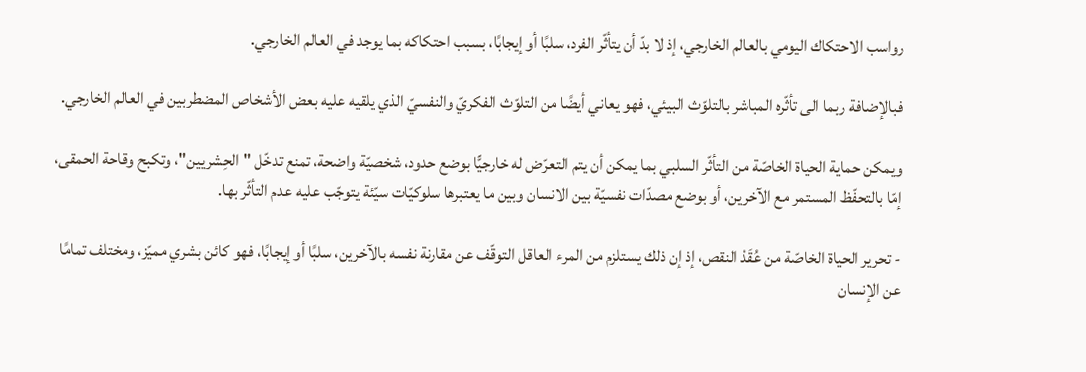رواسب الاحتكاك اليومي بالعالم الخارجي، إذ لا بدّ أن يتأثّر الفرد، سلبًا أو إيجابًا، بسبب احتكاكه بما يوجد في العالم الخارجي.

فبالإضافة ربما الى تأثّره المباشر بالتلوّث البيئي، فهو يعاني أيضًا من التلوّث الفكريّ والنفسيّ الذي يلقيه عليه بعض الأشخاص المضطربين في العالم الخارجي.

ويمكن حماية الحياة الخاصّة من التأثّر السلبي بما يمكن أن يتم التعرّض له خارجيًّا بوضع حدود، شخصيّة واضحة، تمنع تدخّل "الحِشريين"، وتكبح وقاحة الحمقى، إمّا بالتحفّظ المستمر مع الآخرين، أو بوضع مصدّات نفسيّة بين الانسان وبين ما يعتبرها سلوكيّات سيّئة يتوجّب عليه عدم التأثّر بها.

- تحرير الحياة الخاصّة من عُقَدْ النقص، إذ إن ذلك يستلزم من المرء العاقل التوقّف عن مقارنة نفسه بالآخرين، سلبًا أو إيجابًا، فهو كائن بشري مميّز، ومختلف تمامًا عن الإنسان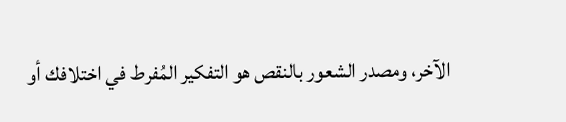الآخر، ومصدر الشعور بالنقص هو التفكير المُفرط في اختلافك أو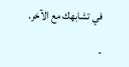في تشابهك مع الآخر.

-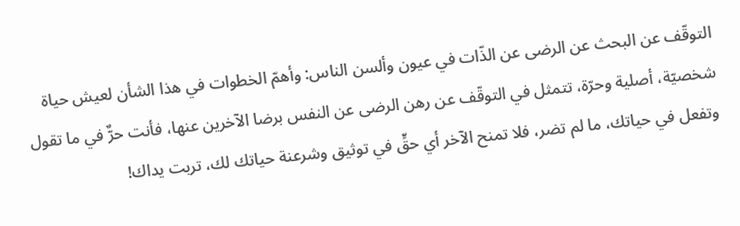التوقّف عن البحث عن الرضى عن الذّات في عيون وألسن الناس: وأهمّ الخطوات في هذا الشأن لعيش حياة شخصيّة، أصلية وحرّة، تتمثل في التوقّف عن رهن الرضى عن النفس برضا الآخرين عنها، فأنت حرٌّ في ما تقول وتفعل في حياتك، ما لم تضر، فلا تمنح الآخر أي حقٍّ في توثيق وشرعنة حياتك لك، تربت يداك!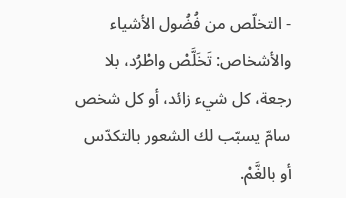- التخلّص من فُضُول الأشياء والأشخاص: تَخَلَّصْ واطْرُد، بلا رجعة، كل شيء زائد، أو كل شخص سامّ يسبّب لك الشعور بالتكدّس أو بالغَّمْ.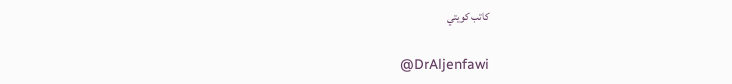كاتب كويتي

@DrAljenfawi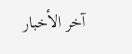آخر الأخبار